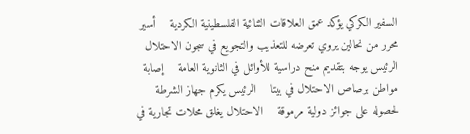السفير الكركي يؤكد عمق العلاقات الثنائية الفلسطينية الكردية    أسير محرر من نحالين يروي تعرضه للتعذيب والتجويع في سجون الاحتلال    الرئيس يوجه بتقديم منح دراسية للأوائل في الثانوية العامة    إصابة مواطن برصاص الاحتلال في بيتا    الرئيس يكرم جهاز الشرطة لحصوله على جوائز دولية مرموقة    الاحتلال يغلق محلات تجارية في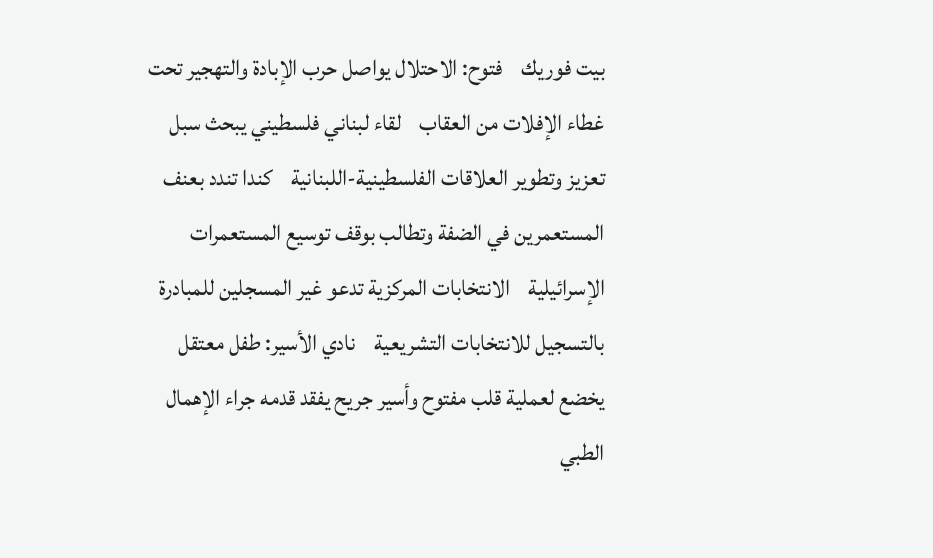بيت فوريك    فتوح: الاحتلال يواصل حرب الإبادة والتهجير تحت غطاء الإفلات من العقاب    لقاء لبناني فلسطيني يبحث سبل تعزيز وتطوير العلاقات الفلسطينية-اللبنانية    كندا تندد بعنف المستعمرين في الضفة وتطالب بوقف توسيع المستعمرات الإسرائيلية    الانتخابات المركزية تدعو غير المسجلين للمبادرة بالتسجيل للانتخابات التشريعية    نادي الأسير: طفل معتقل يخضع لعملية قلب مفتوح وأسير جريح يفقد قدمه جراء الإهمال الطبي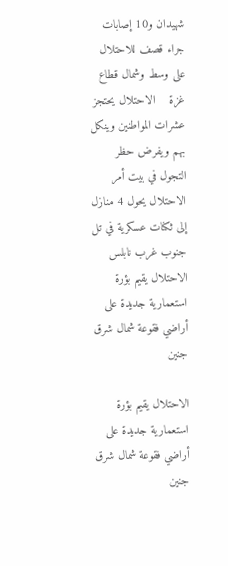شهيدان و10 إصابات جراء قصف للاحتلال على وسط وشمال قطاع غزة    الاحتلال يحتجز عشرات المواطنين وينكل بهم ويفرض حظر التجول في بيت أمر    الاحتلال يحول 4 منازل إلى ثكنات عسكرية في تل جنوب غرب نابلس    الاحتلال يقيم بؤرة استعمارية جديدة على أراضي فقوعة شمال شرق جنين

الاحتلال يقيم بؤرة استعمارية جديدة على أراضي فقوعة شمال شرق جنين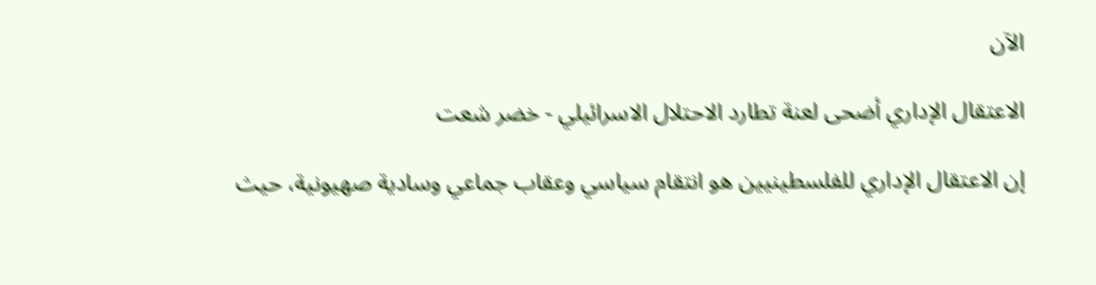الآن

الاعتقال الإداري أضحى لعنة تطارد الاحتلال الاسرائيلي - خضر شعت

إن الاعتقال الإداري للفلسطينيين هو انتقام سياسي وعقاب جماعي وسادية صهيونية، حيث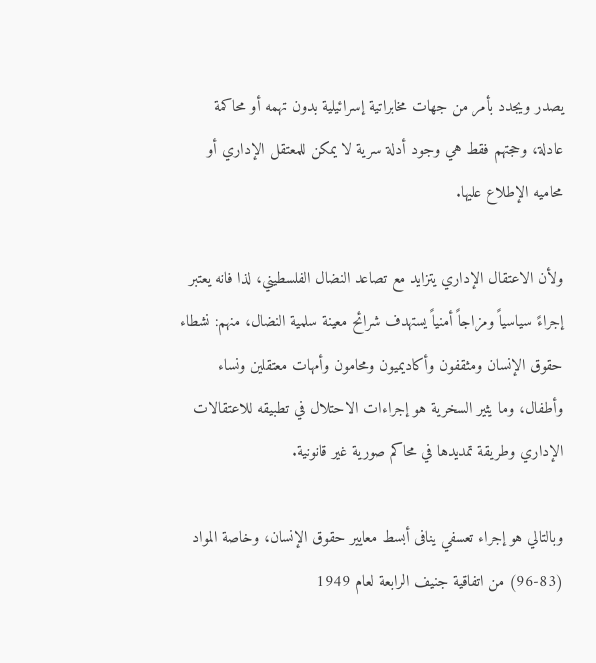يصدر ويجدد بأمر من جهات مخابراتية إسرائيلية بدون تهمه أو محاكمة عادلة، وحجتهم فقط هي وجود أدلة سرية لا يمكن للمعتقل الإداري أو محاميه الإطلاع عليها.

ولأن الاعتقال الإداري يتزايد مع تصاعد النضال الفلسطيني، لذا فانه يعتبر إجراءً سياسياً ومزاجاً أمنياً يستهدف شرائح معينة سلمية النضال، منهم: نشطاء حقوق الإنسان ومثقفون وأكاديميون ومحامون وأمهات معتقلين ونساء وأطفال، وما يثير السخرية هو إجراءات الاحتلال في تطبيقه للاعتقالات الإداري وطريقة تمديدها في محاكم صورية غير قانونية.

وبالتالي هو إجراء تعسفي ينافى أبسط معايير حقوق الإنسان، وخاصة المواد (83-96) من اتفاقية جنيف الرابعة لعام 1949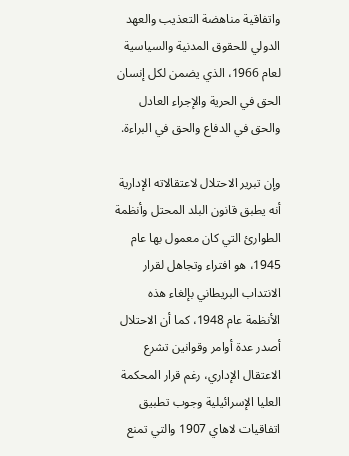واتفاقية مناهضة التعذيب والعهد الدولي للحقوق المدنية والسياسية لعام 1966، الذي يضمن لكل إنسان الحق في الحرية والإجراء العادل والحق في الدفاع والحق في البراءة.

وإن تبرير الاحتلال لاعتقالاته الإدارية أنه يطبق قانون البلد المحتل وأنظمة الطوارئ التي كان معمول بها عام 1945، هو افتراء وتجاهل لقرار الانتداب البريطاني بإلغاء هذه الأنظمة عام 1948، كما أن الاحتلال أصدر عدة أوامر وقوانين تشرع الاعتقال الإداري، رغم قرار المحكمة العليا الإسرائيلية وجوب تطبيق اتفاقيات لاهاي 1907 والتي تمنع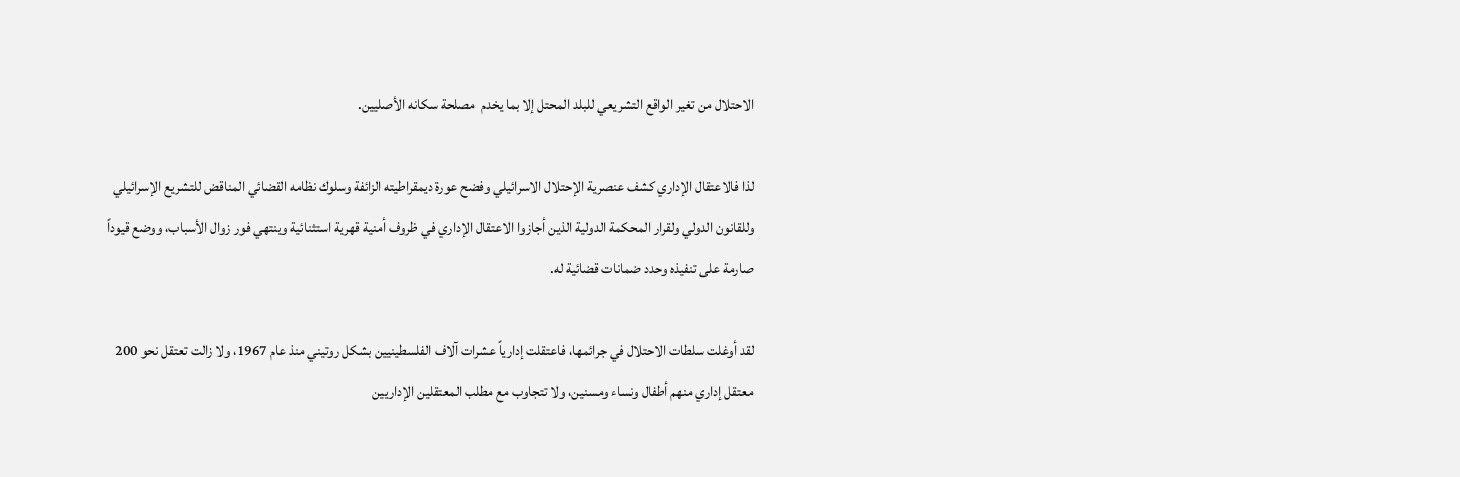الاحتلال من تغير الواقع التشريعي للبلد المحتل إلا بما يخدم  مصلحة سكانه الأصليين.

لذا فالاعتقال الإداري كشف عنصرية الإحتلال الاسرائيلي وفضح عورة ديمقراطيته الزائفة وسلوك نظامه القضائي المناقض للتشريع الإسرائيلي وللقانون الدولي ولقرار المحكمة الدولية الذين أجازوا الاعتقال الإداري في ظروف أمنية قهرية استثنائية وينتهي فور زوال الأسباب، ووضع قيوداً صارمة على تنفيذه وحدد ضمانات قضائية له.

لقد أوغلت سلطات الاحتلال في جرائمها، فاعتقلت إدارياً عشرات آلاف الفلسطينيين بشكل روتيني منذ عام 1967، ولا زالت تعتقل نحو 200 معتقل إداري منهم أطفال ونساء ومسنين، ولا تتجاوب مع مطلب المعتقلين الإداريين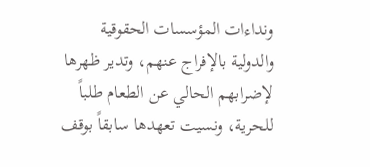ونداءات المؤسسات الحقوقية والدولية بالإفراج عنهم، وتدير ظهرها لإضرابهم الحالي عن الطعام طلباً للحرية، ونسيت تعهدها سابقاً بوقف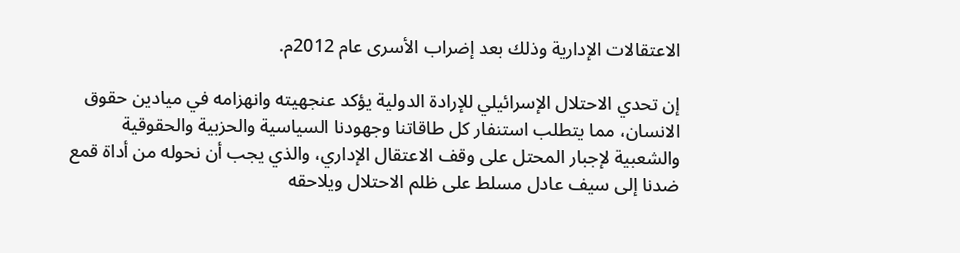الاعتقالات الإدارية وذلك بعد إضراب الأسرى عام 2012م.

إن تحدي الاحتلال الإسرائيلي للإرادة الدولية يؤكد عنجهيته وانهزامه في ميادين حقوق الانسان، مما يتطلب استنفار كل طاقاتنا وجهودنا السياسية والحزبية والحقوقية والشعبية لإجبار المحتل على وقف الاعتقال الإداري، والذي يجب أن نحوله من أداة قمع ضدنا إلى سيف عادل مسلط على ظلم الاحتلال ويلاحقه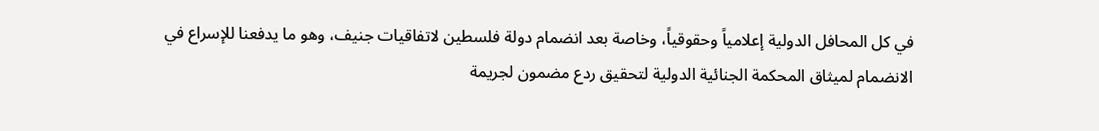في كل المحافل الدولية إعلامياً وحقوقياً، وخاصة بعد انضمام دولة فلسطين لاتفاقيات جنيف، وهو ما يدفعنا للإسراع في الانضمام لميثاق المحكمة الجنائية الدولية لتحقيق ردع مضمون لجريمة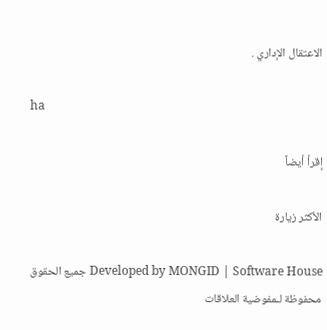الاعتقال الإداري .

ha

إقرأ أيضاً

الأكثر زيارة

Developed by MONGID | Software House جميع الحقوق محفوظة لـمفوضية العلاقات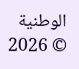الوطنية © 2026